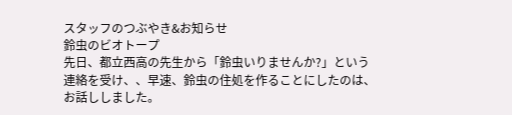スタッフのつぶやき&お知らせ
鈴虫のビオトープ
先日、都立西高の先生から「鈴虫いりませんか?」という連絡を受け、、早速、鈴虫の住処を作ることにしたのは、お話ししました。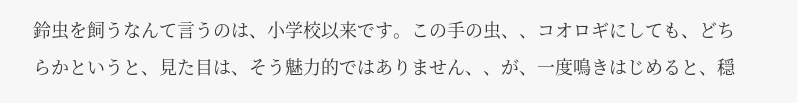鈴虫を飼うなんて言うのは、小学校以来です。この手の虫、、コオロギにしても、どちらかというと、見た目は、そう魅力的ではありません、、が、一度鳴きはじめると、穏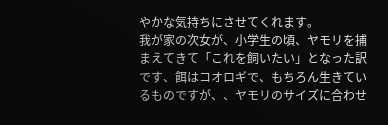やかな気持ちにさせてくれます。
我が家の次女が、小学生の頃、ヤモリを捕まえてきて「これを飼いたい」となった訳です、餌はコオロギで、もちろん生きているものですが、、ヤモリのサイズに合わせ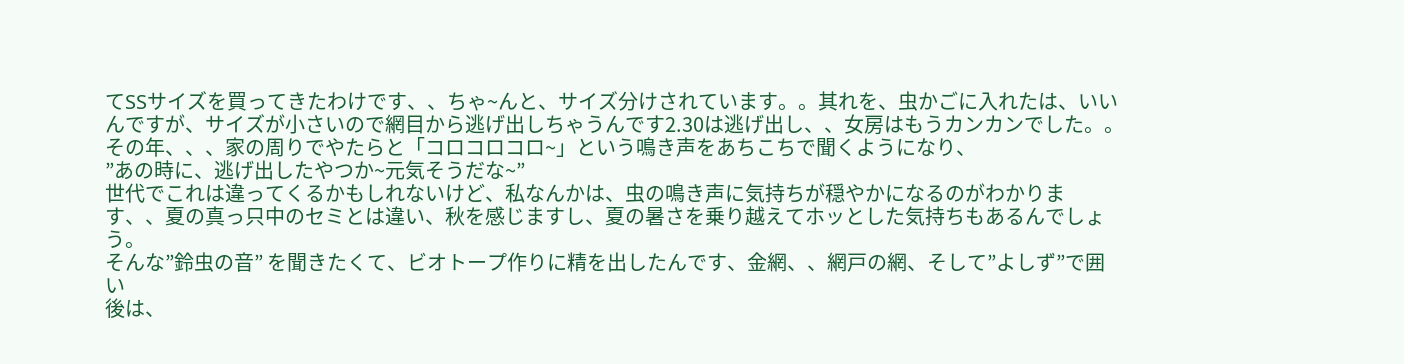てSSサイズを買ってきたわけです、、ちゃ~んと、サイズ分けされています。。其れを、虫かごに入れたは、いいんですが、サイズが小さいので網目から逃げ出しちゃうんです2.30は逃げ出し、、女房はもうカンカンでした。。
その年、、、家の周りでやたらと「コロコロコロ~」という鳴き声をあちこちで聞くようになり、
”あの時に、逃げ出したやつか~元気そうだな~”
世代でこれは違ってくるかもしれないけど、私なんかは、虫の鳴き声に気持ちが穏やかになるのがわかります、、夏の真っ只中のセミとは違い、秋を感じますし、夏の暑さを乗り越えてホッとした気持ちもあるんでしょう。
そんな”鈴虫の音” を聞きたくて、ビオトープ作りに精を出したんです、金網、、網戸の網、そして”よしず”で囲い
後は、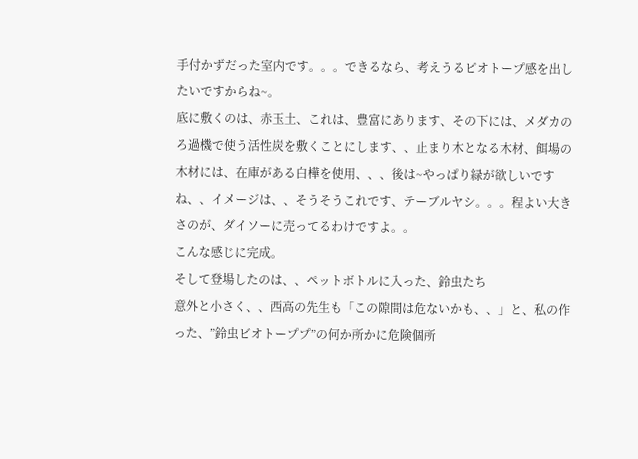手付かずだった室内です。。。できるなら、考えうるピオトープ感を出したいですからね~。
底に敷くのは、赤玉土、これは、豊富にあります、その下には、メダカのろ過機で使う活性炭を敷くことにします、、止まり木となる木材、餌場の木材には、在庫がある白樺を使用、、、後は~やっぱり緑が欲しいですね、、イメージは、、そうそうこれです、テーブルヤシ。。。程よい大きさのが、ダイソーに売ってるわけですよ。。
こんな感じに完成。
そして登場したのは、、ペットボトルに入った、鈴虫たち
意外と小さく、、西高の先生も「この隙間は危ないかも、、」と、私の作った、”鈴虫ビオトーププ”の何か所かに危険個所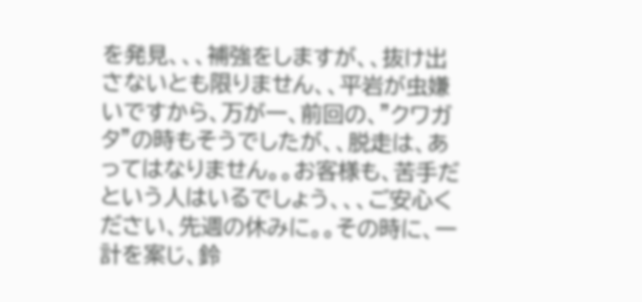を発見、、、補強をしますが、、抜け出さないとも限りません、、平岩が虫嫌いですから、万が一、前回の、”クワガタ”の時もそうでしたが、、脱走は、あってはなりません。。お客様も、苦手だという人はいるでしょう、、、ご安心ください、先週の休みに。。その時に、一計を案じ、鈴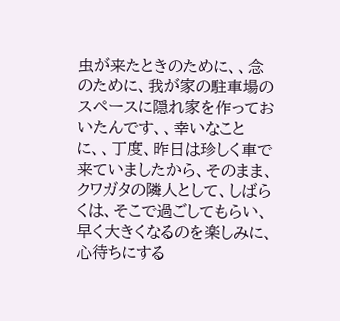虫が来たときのために、、念のために、我が家の駐車場のスペースに隠れ家を作っておいたんです、、幸いなことに、、丁度、昨日は珍しく車で来ていましたから、そのまま、クワガタの隣人として、しばらくは、そこで過ごしてもらい、
早く大きくなるのを楽しみに、心待ちにする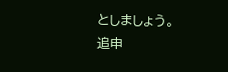としましょう。
追申